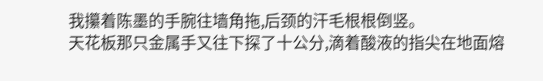我攥着陈墨的手腕往墙角拖,后颈的汗毛根根倒竖。
天花板那只金属手又往下探了十公分,滴着酸液的指尖在地面熔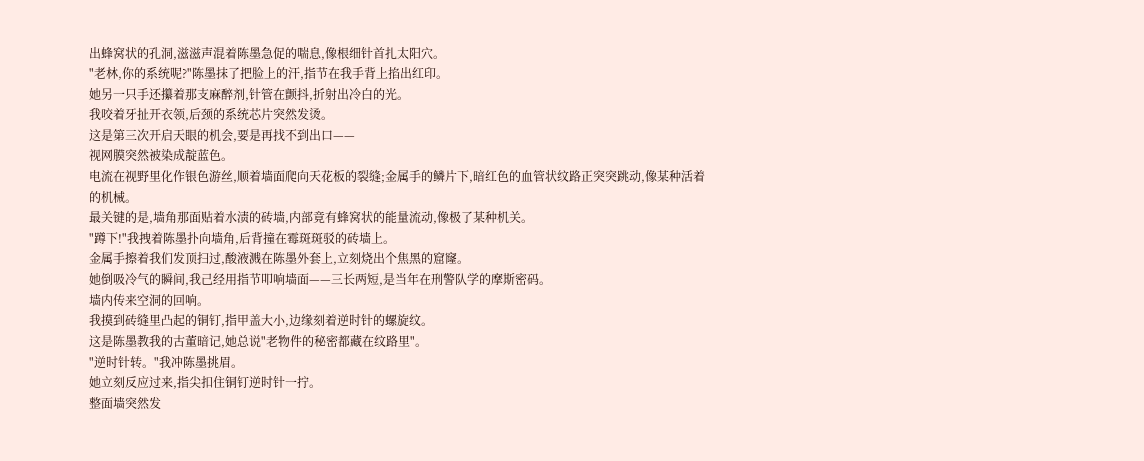出蜂窝状的孔洞,滋滋声混着陈墨急促的喘息,像根细针首扎太阳穴。
"老林,你的系统呢?"陈墨抹了把脸上的汗,指节在我手背上掐出红印。
她另一只手还攥着那支麻醉剂,针管在颤抖,折射出冷白的光。
我咬着牙扯开衣领,后颈的系统芯片突然发烫。
这是第三次开启天眼的机会,要是再找不到出口——
视网膜突然被染成靛蓝色。
电流在视野里化作银色游丝,顺着墙面爬向天花板的裂缝;金属手的鳞片下,暗红色的血管状纹路正突突跳动,像某种活着的机械。
最关键的是,墙角那面贴着水渍的砖墙,内部竟有蜂窝状的能量流动,像极了某种机关。
"蹲下!"我拽着陈墨扑向墙角,后背撞在霉斑斑驳的砖墙上。
金属手擦着我们发顶扫过,酸液溅在陈墨外套上,立刻烧出个焦黑的窟窿。
她倒吸冷气的瞬间,我己经用指节叩响墙面——三长两短,是当年在刑警队学的摩斯密码。
墙内传来空洞的回响。
我摸到砖缝里凸起的铜钉,指甲盖大小,边缘刻着逆时针的螺旋纹。
这是陈墨教我的古董暗记,她总说"老物件的秘密都藏在纹路里"。
"逆时针转。"我冲陈墨挑眉。
她立刻反应过来,指尖扣住铜钉逆时针一拧。
整面墙突然发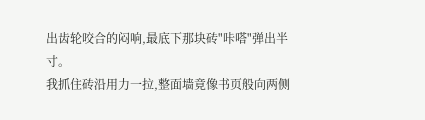出齿轮咬合的闷响,最底下那块砖"咔嗒"弹出半寸。
我抓住砖沿用力一拉,整面墙竟像书页般向两侧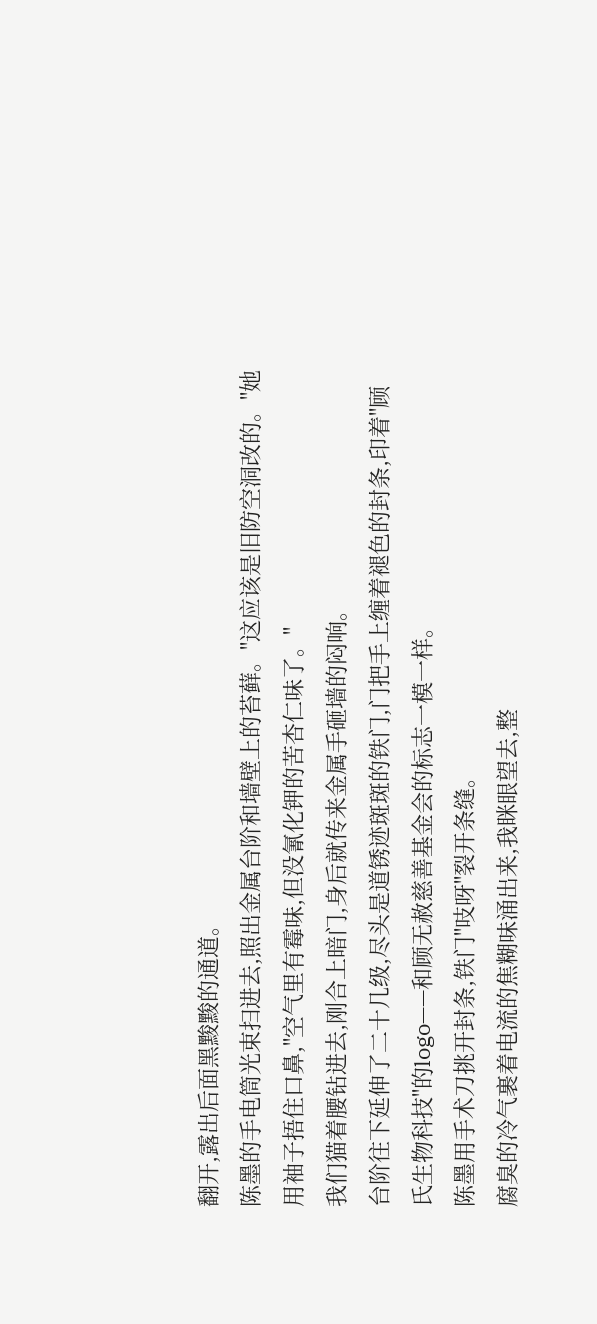翻开,露出后面黑黢黢的通道。
陈墨的手电筒光束扫进去,照出金属台阶和墙壁上的苔藓。"这应该是旧防空洞改的。"她用袖子捂住口鼻,"空气里有霉味,但没氰化钾的苦杏仁味了。"
我们猫着腰钻进去,刚合上暗门,身后就传来金属手砸墙的闷响。
台阶往下延伸了二十几级,尽头是道锈迹斑斑的铁门,门把手上缠着褪色的封条,印着"顾氏生物科技"的logo——和顾无赦慈善基金会的标志一模一样。
陈墨用手术刀挑开封条,铁门"吱呀"裂开条缝。
腐臭的冷气裹着电流的焦糊味涌出来,我眯眼望去,整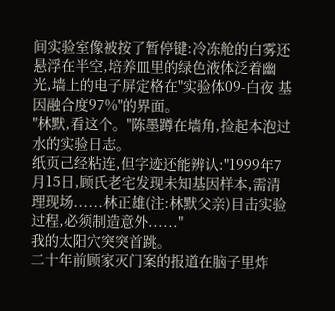间实验室像被按了暂停键:冷冻舱的白雾还悬浮在半空,培养皿里的绿色液体泛着幽光,墙上的电子屏定格在"实验体09-白夜 基因融合度97%"的界面。
"林默,看这个。"陈墨蹲在墙角,捡起本泡过水的实验日志。
纸页己经粘连,但字迹还能辨认:"1999年7月15日,顾氏老宅发现未知基因样本,需清理现场......林正雄(注:林默父亲)目击实验过程,必须制造意外......"
我的太阳穴突突首跳。
二十年前顾家灭门案的报道在脑子里炸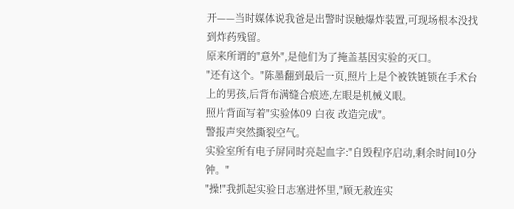开——当时媒体说我爸是出警时误触爆炸装置,可现场根本没找到炸药残留。
原来所谓的"意外",是他们为了掩盖基因实验的灭口。
"还有这个。"陈墨翻到最后一页,照片上是个被铁链锁在手术台上的男孩,后背布满缝合痕迹,左眼是机械义眼。
照片背面写着"实验体09 白夜 改造完成"。
警报声突然撕裂空气。
实验室所有电子屏同时亮起血字:"自毁程序启动,剩余时间10分钟。"
"操!"我抓起实验日志塞进怀里,"顾无赦连实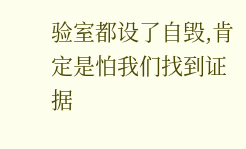验室都设了自毁,肯定是怕我们找到证据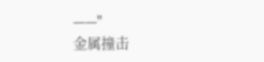——"
金属撞击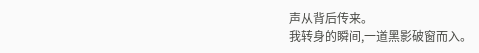声从背后传来。
我转身的瞬间,一道黑影破窗而入。